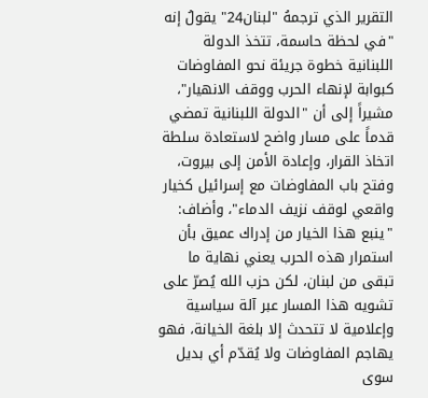التقرير الذي ترجمهُ "لبنان24" يقولُ إنه "في لحظة حاسمة، تتخذ الدولة اللبنانية خطوة جريئة نحو المفاوضات كبوابة لإنهاء الحرب ووقف الانهيار"، مشيراً إلى أن "الدولة اللبنانية تمضي قدماً على مسار واضح لاستعادة سلطة اتخاذ القرار، وإعادة الأمن إلى بيروت، وفتح باب المفاوضات مع إسرائيل كخيار واقعي لوقف نزيف الدماء"، وأضاف: "ينبع هذا الخيار من إدراك عميق بأن استمرار هذه الحرب يعني نهاية ما تبقى من لبنان، لكن حزب الله يُصرّ على تشويه هذا المسار عبر آلة سياسية وإعلامية لا تتحدث إلا بلغة الخيانة، فهو يهاجم المفاوضات ولا يُقدّم أي بديل سوى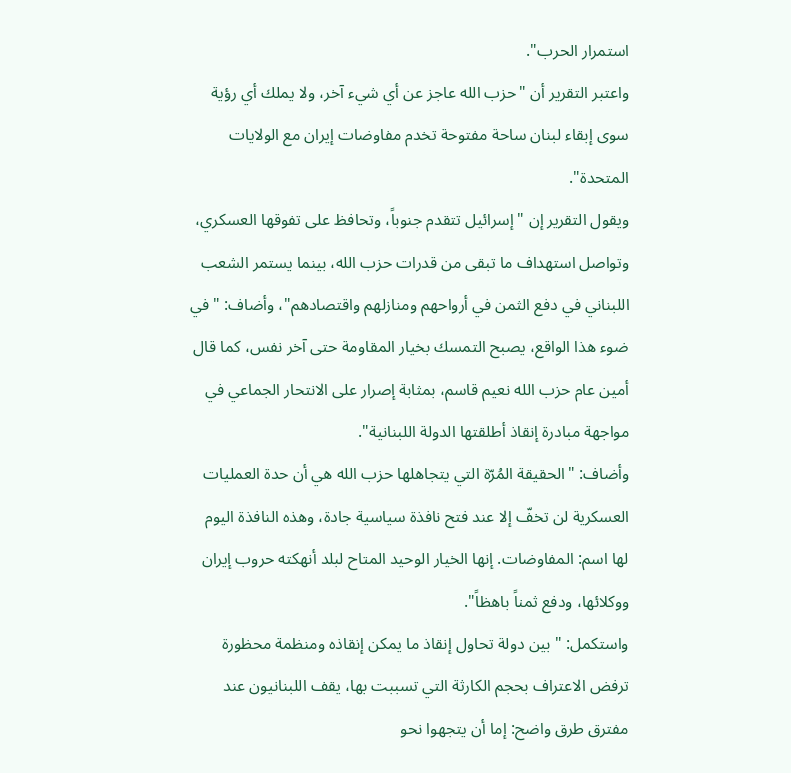استمرار الحرب".
واعتبر التقرير أن "حزب الله عاجز عن أي شيء آخر، ولا يملك أي رؤية سوى إبقاء لبنان ساحة مفتوحة تخدم مفاوضات إيران مع الولايات المتحدة".
ويقول التقرير إن "إسرائيل تتقدم جنوباً، وتحافظ على تفوقها العسكري، وتواصل استهداف ما تبقى من قدرات حزب الله، بينما يستمر الشعب اللبناني في دفع الثمن في أرواحهم ومنازلهم واقتصادهم"، وأضاف: "في ضوء هذا الواقع، يصبح التمسك بخيار المقاومة حتى آخر نفس، كما قال أمين عام حزب الله نعيم قاسم، بمثابة إصرار على الانتحار الجماعي في مواجهة مبادرة إنقاذ أطلقتها الدولة اللبنانية".
وأضاف: "الحقيقة المُرّة التي يتجاهلها حزب الله هي أن حدة العمليات العسكرية لن تخفّ إلا عند فتح نافذة سياسية جادة، وهذه النافذة اليوم لها اسم: المفاوضات. إنها الخيار الوحيد المتاح لبلد أنهكته حروب إيران ووكلائها، ودفع ثمناً باهظاً".
واستكمل: "بين دولة تحاول إنقاذ ما يمكن إنقاذه ومنظمة محظورة ترفض الاعتراف بحجم الكارثة التي تسببت بها، يقف اللبنانيون عند مفترق طرق واضح: إما أن يتجهوا نحو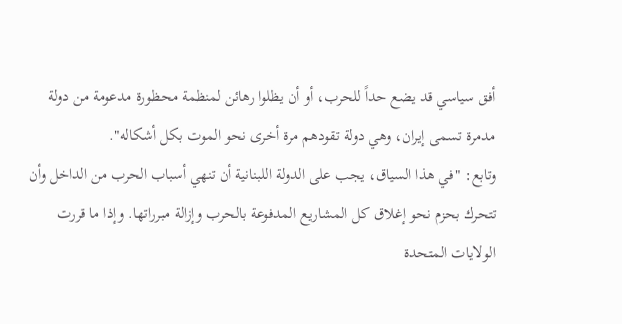أفق سياسي قد يضع حداً للحرب، أو أن يظلوا رهائن لمنظمة محظورة مدعومة من دولة مدمرة تسمى إيران، وهي دولة تقودهم مرة أخرى نحو الموت بكل أشكاله".
وتابع: "في هذا السياق، يجب على الدولة اللبنانية أن تنهي أسباب الحرب من الداخل وأن تتحرك بحزم نحو إغلاق كل المشاريع المدفوعة بالحرب وإزالة مبرراتها. وإذا ما قررت الولايات المتحدة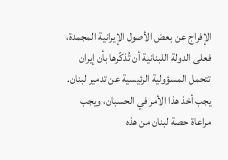الإفراج عن بعض الأصول الإيرانية المجمدة، فعلى الدولة اللبنانية أن تُذكّرها بأن إيران تتحمل المسؤولية الرئيسية عن تدمير لبنان. يجب أخذ هذا الأمر في الحسبان، ويجب مراعاة حصة لبنان من هذه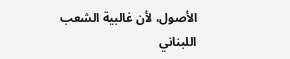الأصول، لأن غالبية الشعب اللبناني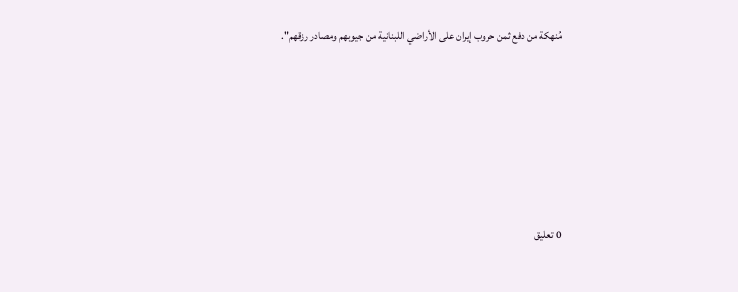مُنهكة من دفع ثمن حروب إيران على الأراضي اللبنانية من جيوبهم ومصادر رزقهم".








0 تعليق